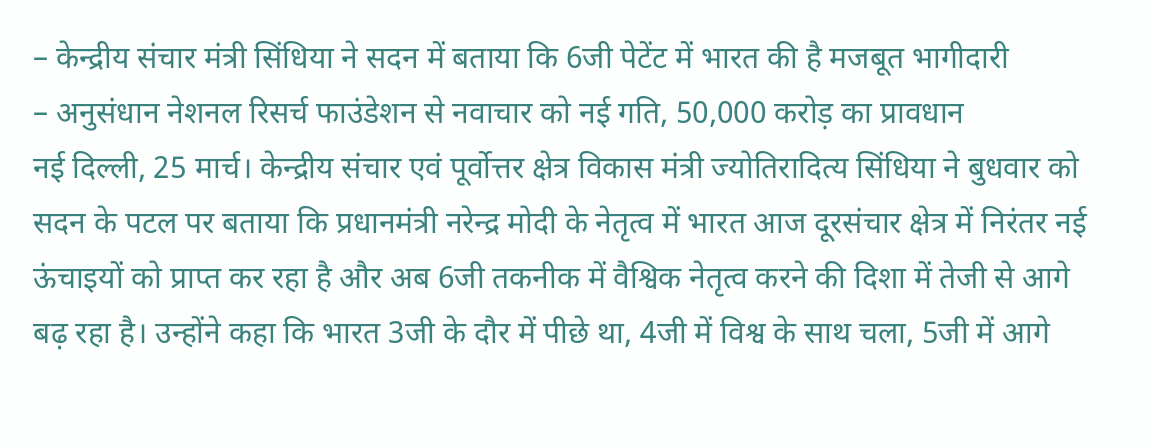– केन्द्रीय संचार मंत्री सिंधिया ने सदन में बताया कि 6जी पेटेंट में भारत की है मजबूत भागीदारी
– अनुसंधान नेशनल रिसर्च फाउंडेशन से नवाचार को नई गति, 50,000 करोड़ का प्रावधान
नई दिल्ली, 25 मार्च। केन्द्रीय संचार एवं पूर्वोत्तर क्षेत्र विकास मंत्री ज्योतिरादित्य सिंधिया ने बुधवार को सदन के पटल पर बताया कि प्रधानमंत्री नरेन्द्र मोदी के नेतृत्व में भारत आज दूरसंचार क्षेत्र में निरंतर नई ऊंचाइयों को प्राप्त कर रहा है और अब 6जी तकनीक में वैश्विक नेतृत्व करने की दिशा में तेजी से आगे बढ़ रहा है। उन्होंने कहा कि भारत 3जी के दौर में पीछे था, 4जी में विश्व के साथ चला, 5जी में आगे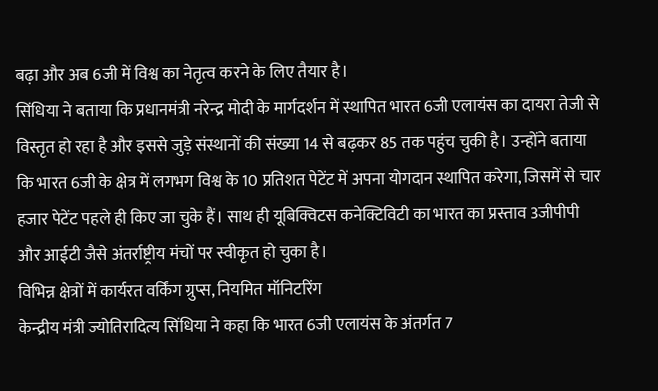बढ़ा और अब 6जी में विश्व का नेतृत्व करने के लिए तैयार है।
सिंधिया ने बताया कि प्रधानमंत्री नरेन्द्र मोदी के मार्गदर्शन में स्थापित भारत 6जी एलायंस का दायरा तेजी से विस्तृत हो रहा है और इससे जुड़े संस्थानों की संख्या 14 से बढ़कर 85 तक पहुंच चुकी है। उन्होंने बताया कि भारत 6जी के क्षेत्र में लगभग विश्व के 10 प्रतिशत पेटेंट में अपना योगदान स्थापित करेगा, जिसमें से चार हजार पेटेंट पहले ही किए जा चुके हैं। साथ ही यूबिक्विटस कनेक्टिविटी का भारत का प्रस्ताव 3जीपीपी और आईटी जैसे अंतर्राष्ट्रीय मंचों पर स्वीकृत हो चुका है।
विभिन्न क्षेत्रों में कार्यरत वर्किंग ग्रुप्स, नियमित मॉनिटरिंग
केन्द्रीय मंत्री ज्योतिरादित्य सिंधिया ने कहा कि भारत 6जी एलायंस के अंतर्गत 7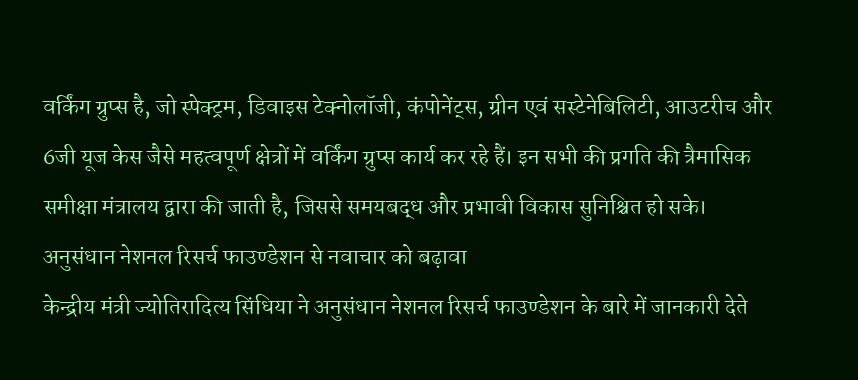वर्किंग ग्रुप्स है, जो स्पेक्ट्रम, डिवाइस टेक्नोलॉजी, कंपोनेंट्स, ग्रीन एवं सस्टेनेबिलिटी, आउटरीच और 6जी यूज केस जैसे महत्वपूर्ण क्षेत्रों में वर्किंग ग्रुप्स कार्य कर रहे हैं। इन सभी की प्रगति की त्रैमासिक समीक्षा मंत्रालय द्वारा की जाती है, जिससे समयबद्ध और प्रभावी विकास सुनिश्चित हो सके।
अनुसंधान नेशनल रिसर्च फाउण्डेशन से नवाचार को बढ़ावा
केन्द्रीय मंत्री ज्योतिरादित्य सिंधिया ने अनुसंधान नेशनल रिसर्च फाउण्डेशन के बारे में जानकारी देते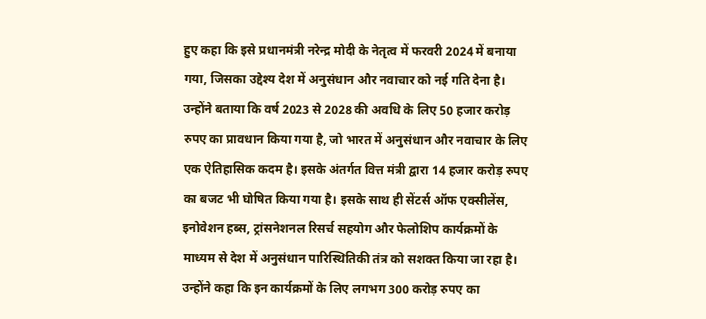हुए कहा कि इसे प्रधानमंत्री नरेन्द्र मोदी के नेतृत्व में फरवरी 2024 में बनाया गया, जिसका उद्देश्य देश में अनुसंधान और नवाचार को नई गति देना है। उन्होंने बताया कि वर्ष 2023 से 2028 की अवधि के लिए 50 हजार करोड़ रुपए का प्रावधान किया गया है, जो भारत में अनुसंधान और नवाचार के लिए एक ऐतिहासिक कदम है। इसके अंतर्गत वित्त मंत्री द्वारा 14 हजार करोड़ रुपए का बजट भी घोषित किया गया है। इसके साथ ही सेंटर्स ऑफ एक्सीलेंस, इनोवेशन हब्स, ट्रांसनेशनल रिसर्च सहयोग और फेलोशिप कार्यक्रमों के माध्यम से देश में अनुसंधान पारिस्थितिकी तंत्र को सशक्त किया जा रहा है। उन्होंने कहा कि इन कार्यक्रमों के लिए लगभग 300 करोड़ रुपए का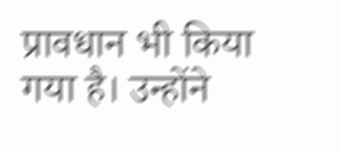प्रावधान भी किया गया है। उन्होंने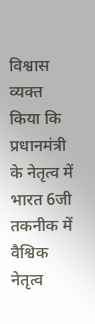विश्वास व्यक्त किया कि प्रधानमंत्री के नेतृत्व में भारत 6जी तकनीक में वैश्विक नेतृत्व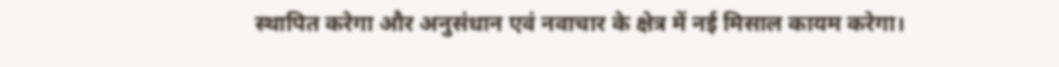स्थापित करेगा और अनुसंधान एवं नवाचार के क्षेत्र में नई मिसाल कायम करेगा।